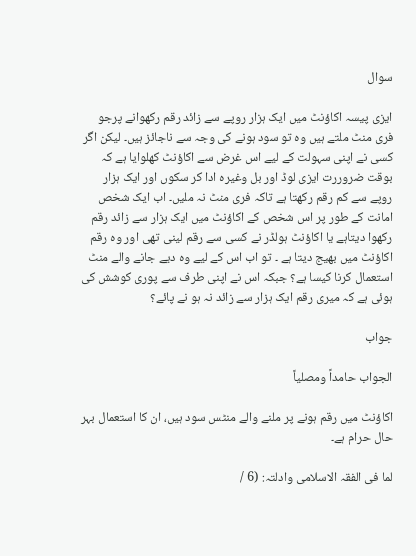سوال

ایزی پیسہ اکاؤنٹ میں ایک ہزار روپے سے زائد رقم رکھوانے پرجو فری منٹ ملتے ہیں وہ تو سود ہونے کی وجہ سے ناجائز ہیں۔ لیکن اگر کسی نے اپنی سہولت کے لیے اس غرض سے اکاؤنٹ کھلوایا ہے کہ بوقت ضروررت ایزی لوڈ اور بل وغیرہ ادا کر سکوں اور ایک ہزار روپے سے کم رقم رکھتا ہے تاکہ فری منٹ نہ ملیں۔ اب ایک شخص امانت کے طور پر اس شخص کے اکاؤنٹ میں ایک ہزار سے زائد رقم رکھوا دیتاہے یا اکاؤنٹ ہولڈر نے کسی سے رقم لینی تھی اور وہ رقم اکاؤنٹ میں بھیج دیتا ہے ۔ تو اب اس کے لیے وہ دیے جانے والے منٹ استعمال کرنا کیسا ہے؟ جبکہ اس نے اپنی طرف سے پوری کوشش کی ہوئی ہے کہ میری رقم ایک ہزار سے زائد نہ ہو نے پائے؟

جواب

الجواب حامداً ومصلیاً

اکاؤنٹ میں رقم ہونے پر ملنے والے منٹس سود ہیں، ان کا استعمال بہر حال حرام ہے۔

لما فی الفقہ الاسلامی وادلتہ: (6 /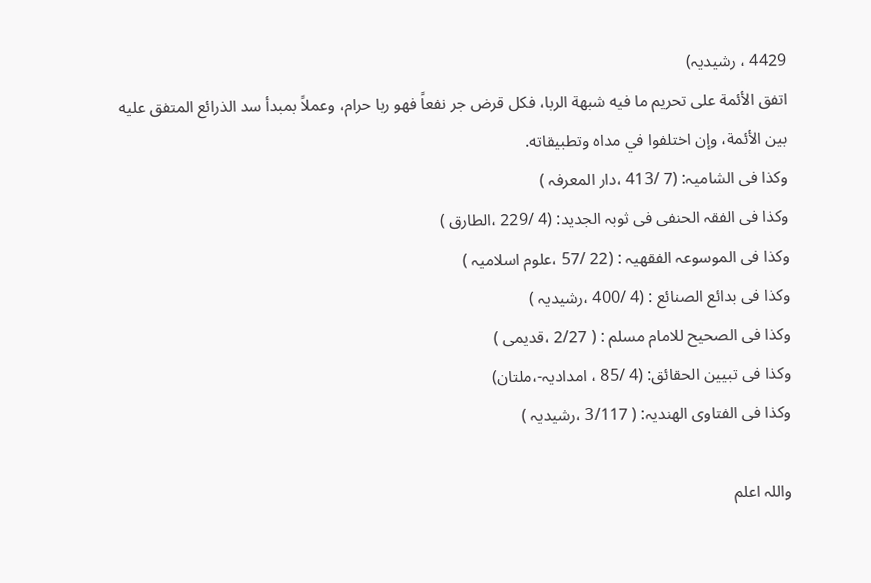4429 ، رشیدیہ)
اتفق الأئمة على تحريم ما فيه شبهة الربا، فكل قرض جر نفعاً فهو ربا حرام، وعملاً بمبدأ سد الذرائع المتفق عليه بين الأئمة، وإن اختلفوا في مداه وتطبيقاته.
وکذا فی الشامیہ: (7 /413 ،دار المعرفہ )
وکذا فی الفقہ الحنفی فی ثوبہ الجدید: (4 /229 ،الطارق )
وکذا فی الموسوعہ الفقھیہ : (22 /57 ،علوم اسلامیہ )
وکذا فی بدائع الصنائع : (4 /400 ،رشیدیہ )
وکذا فی الصحیح للامام مسلم : ( 2/27 ،قدیمی )
وکذا فی تبیین الحقائق: (4 /85 ، امدادیہ-،ملتان)
وکذا فی الفتاوی الھندیہ: ( 3/117 ،رشیدیہ )

واللہ اعلم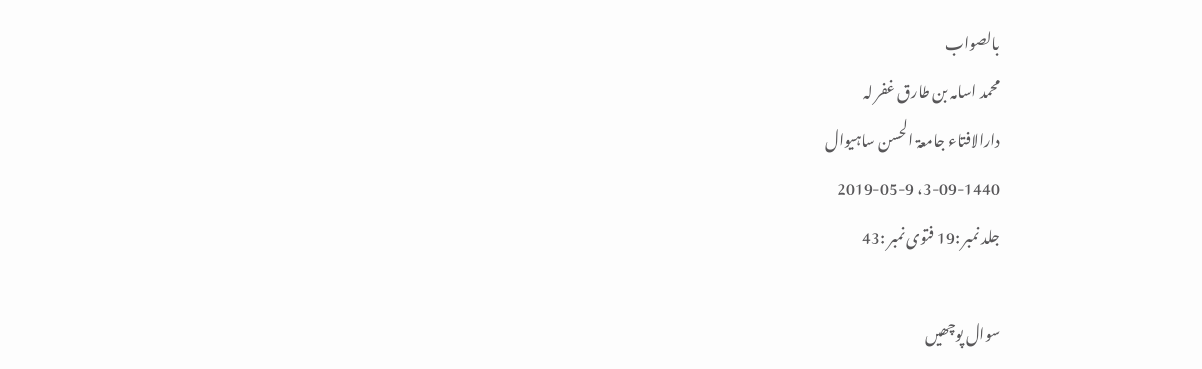بالصواب
محمد اسامہ بن طارق غفر لہ
دارالافتاء جامعۃ الحسن ساہیوال
3-09-1440، 2019-05-9
جلد نمبر :19 فتوی نمبر :43

سوال پوچھیں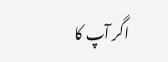اگر آپ کا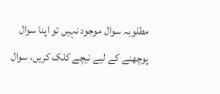مطلوبہ سوال موجود نہیں تو اپنا سوال پوچھنے کے لیے نیچے کلک کریں، سوال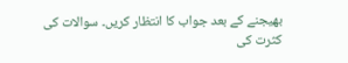بھیجنے کے بعد جواب کا انتظار کریں۔ سوالات کی کثرت کی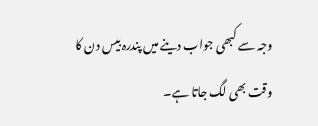وجہ سے کبھی جواب دینے میں پندرہ بیس دن کا وقت بھی لگ جاتا ہے۔